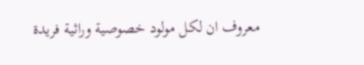معروف ان لكل مولود خصوصية وراثية فريدة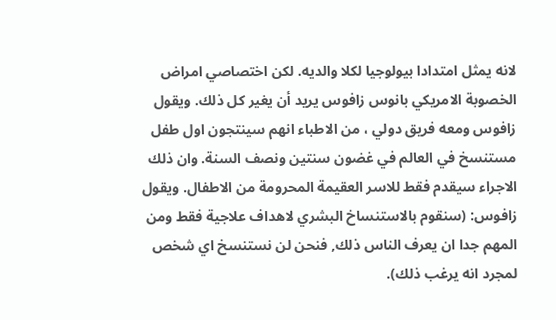لانه يمثل امتدادا بيولوجيا لكلا والديه. لكن اختصاصي امراض الخصوبة الامريكي بانوس زافوس يريد أن يغير كل ذلك. ويقول زافوس ومعه فريق دولي ، من الاطباء انهم سينتجون اول طفل مستنسخ في العالم في غضون سنتين ونصف السنة. وان ذلك الاجراء سيقدم فقط للاسر العقيمة المحرومة من الاطفال. ويقول زافوس: (سنقوم بالاستنساخ البشري لاهداف علاجية فقط ومن المهم جدا ان يعرف الناس ذلك, فنحن لن نستنسخ اي شخص لمجرد انه يرغب ذلك).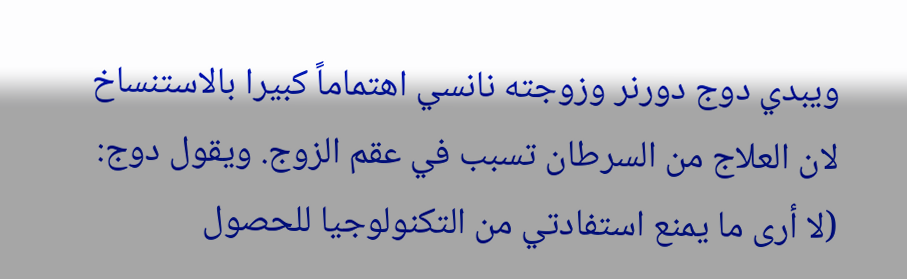ويبدي دوج دورنر وزوجته نانسي اهتماماً كبيرا بالاستنساخ لان العلاج من السرطان تسبب في عقم الزوج. ويقول دوج: (لا أرى ما يمنع استفادتي من التكنولوجيا للحصول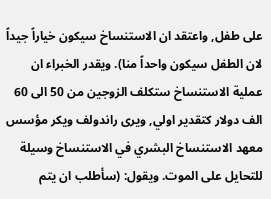على طفل, واعتقد ان الاستنساخ سيكون خياراً جيداً لان الطفل سيكون واحداً منا). ويقدر الخبراء ان عملية الاستنساخ ستكلف الزوجين من 50 الى 60 الف دولار كتقدير اولي, ويرى راندولف ويكر مؤسس معهد الاستنساخ البشري في الاستنساخ وسيلة للتحايل على الموت. ويقول: (سأطلب ان يتم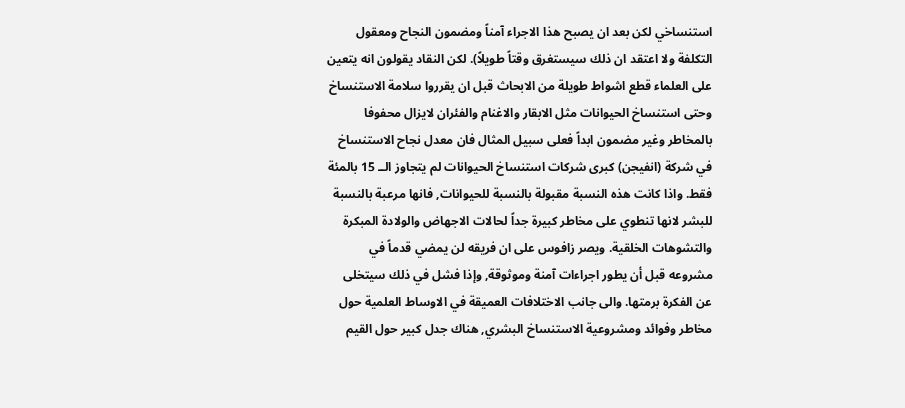استنساخي لكن بعد ان يصبح هذا الاجراء آمناً ومضمون النجاح ومعقول التكلفة ولا اعتقد ان ذلك سيستغرق وقتاً طويلاً). لكن النقاد يقولون انه يتعين على العلماء قطع اشواط طويلة من الابحاث قبل ان يقرروا سلامة الاستنساخ وحتى استنساخ الحيوانات مثل الابقار والاغنام والفئران لايزال محفوفا بالمخاطر وغير مضمون ابداً فعلى سبيل المثال فان معدل نجاح الاستنساخ في شركة (انفيجن) كبرى شركات استنساخ الحيوانات لم يتجاوز الــ 15 بالمئة فقط. واذا كانت هذه النسبة مقبولة بالنسبة للحيوانات, فانها مرعبة بالنسبة للبشر لانها تنطوي على مخاطر كبيرة جداً لحالات الاجهاض والولادة المبكرة والتشوهات الخلقية. ويصر زافوس على ان فريقه لن يمضي قدماً في مشروعه قبل أن يطور اجراءات آمنة وموثوقة, وإذا فشل في ذلك سيتخلى عن الفكرة برمتها. والى جانب الاختلافات العميقة في الاوساط العلمية حول مخاطر وفوائد ومشروعية الاستنساخ البشري, هناك جدل كبير حول القيم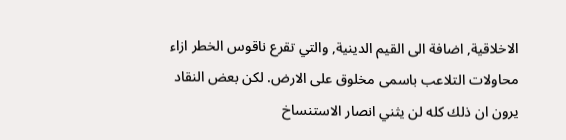الاخلاقية, اضافة الى القيم الدينية, والتي تقرع ناقوس الخطر ازاء محاولات التلاعب باسمى مخلوق على الارض. لكن بعض النقاد يرون ان ذلك كله لن يثني انصار الاستنساخ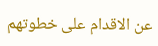عن الاقدام على خطوتهم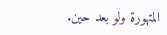المتهورة ولو بعد حين.